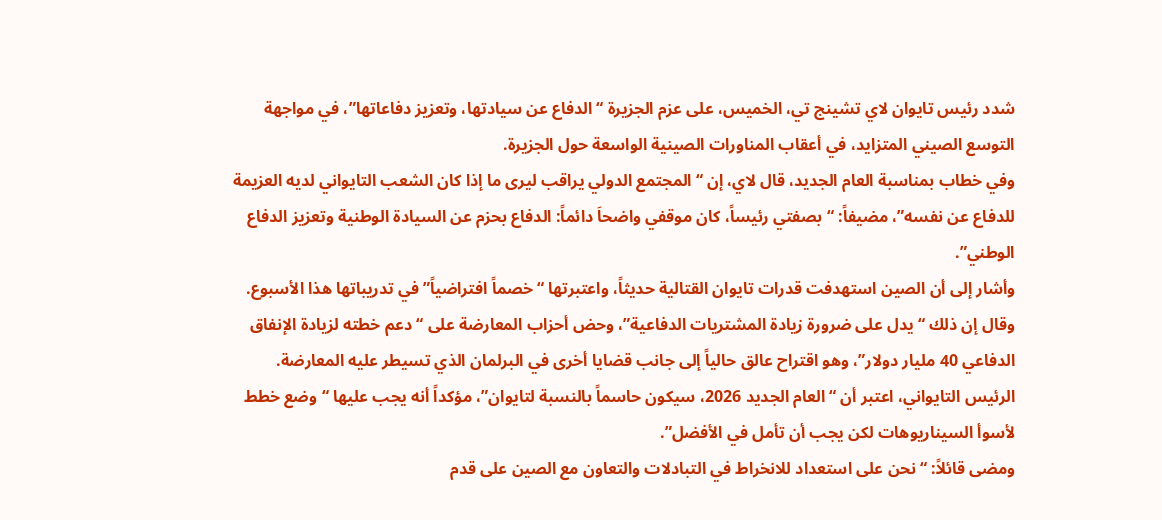شدد رئيس تايوان لاي تشينج تي، الخميس، على عزم الجزيرة “الدفاع عن سيادتها، وتعزيز دفاعاتها”، في مواجهة التوسع الصيني المتزايد، في أعقاب المناورات الصينية الواسعة حول الجزيرة.
وفي خطاب بمناسبة العام الجديد، قال لاي، إن “المجتمع الدولي يراقب ليرى ما إذا كان الشعب التايواني لديه العزيمة للدفاع عن نفسه”، مضيفاً: “بصفتي رئيساً، كان موقفي واضحاَ دائماً: الدفاع بحزم عن السيادة الوطنية وتعزيز الدفاع الوطني”.
وأشار إلى أن الصين استهدفت قدرات تايوان القتالية حديثاً، واعتبرتها “خصماً افتراضياً” في تدريباتها هذا الأسبوع.
وقال إن ذلك “يدل على ضرورة زيادة المشتريات الدفاعية”، وحض أحزاب المعارضة على “دعم خطته لزيادة الإنفاق الدفاعي 40 مليار دولار”، وهو اقتراح عالق حالياً إلى جانب قضايا أخرى في البرلمان الذي تسيطر عليه المعارضة.
الرئيس التايواني، اعتبر أن “العام الجديد 2026، سيكون حاسماً بالنسبة لتايوان”، مؤكداً أنه يجب عليها “وضع خطط لأسوأ السيناريوهات لكن يجب أن تأمل في الأفضل”.
ومضى قائلاً: “نحن على استعداد للانخراط في التبادلات والتعاون مع الصين على قدم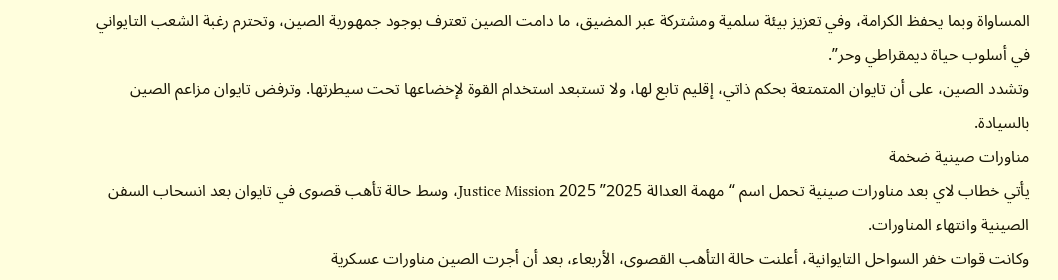المساواة وبما يحفظ الكرامة، وفي تعزيز بيئة سلمية ومشتركة عبر المضيق، ما دامت الصين تعترف بوجود جمهورية الصين، وتحترم رغبة الشعب التايواني في أسلوب حياة ديمقراطي وحر”.
وتشدد الصين، على أن تايوان المتمتعة بحكم ذاتي، إقليم تابع لها، ولا تستبعد استخدام القوة لإخضاعها تحت سيطرتها. وترفض تايوان مزاعم الصين بالسيادة.
مناورات صينية ضخمة
يأتي خطاب لاي بعد مناورات صينية تحمل اسم “مهمة العدالة 2025” Justice Mission 2025، وسط حالة تأهب قصوى في تايوان بعد انسحاب السفن الصينية وانتهاء المناورات.
وكانت قوات خفر السواحل التايوانية، أعلنت حالة التأهب القصوى، الأربعاء، بعد أن أجرت الصين مناورات عسكرية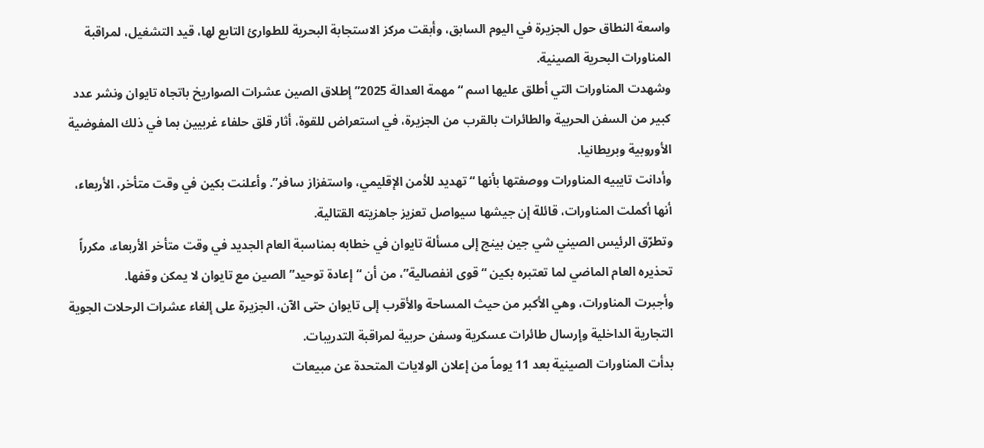واسعة النطاق حول الجزيرة في اليوم السابق، وأبقت مركز الاستجابة البحرية للطوارئ التابع لها، قيد التشغيل، لمراقبة المناورات البحرية الصينية.
وشهدت المناورات التي أطلق عليها اسم “مهمة العدالة 2025” إطلاق الصين عشرات الصواريخ باتجاه تايوان ونشر عدد كبير من السفن الحربية والطائرات بالقرب من الجزيرة، في استعراض للقوة، أثار قلق حلفاء غربيين بما في ذلك المفوضية الأوروبية وبريطانيا.
وأدانت تايبيه المناورات ووصفتها بأنها “تهديد للأمن الإقليمي، واستفزاز سافر”. وأعلنت بكين في وقت متأخر، الأربعاء، أنها أكملت المناورات، قائلة إن جيشها سيواصل تعزيز جاهزيته القتالية.
وتطرّق الرئيس الصيني شي جين بينج إلى مسألة تايوان في خطابه بمناسبة العام الجديد في وقت متأخر الأربعاء، مكرراً تحذيره العام الماضي لما تعتبره بكين “قوى انفصالية”، من أن “إعادة توحيد” الصين مع تايوان لا يمكن وقفها.
وأجبرت المناورات، وهي الأكبر من حيث المساحة والأقرب إلى تايوان حتى الآن، الجزيرة على إلغاء عشرات الرحلات الجوية التجارية الداخلية وإرسال طائرات عسكرية وسفن حربية لمراقبة التدريبات.
بدأت المناورات الصينية بعد 11 يوماً من إعلان الولايات المتحدة عن مبيعات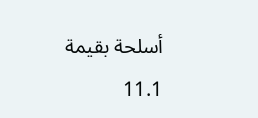أسلحة بقيمة 11.1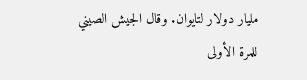مليار دولار لتايوان. وقال الجيش الصيني للمرة الأولى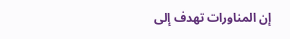إن المناورات تهدف إلى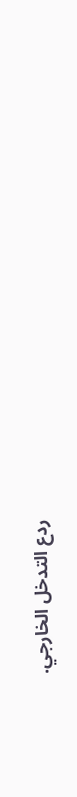ردع التدخل الخارجي.